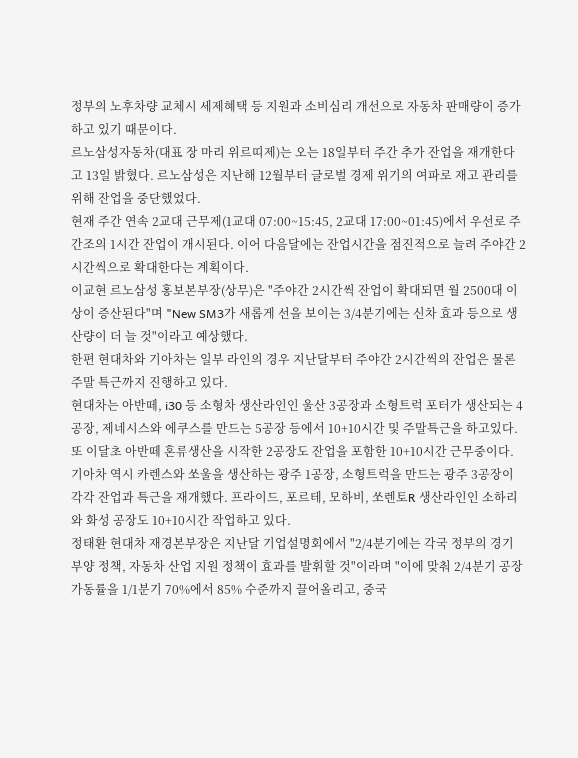정부의 노후차량 교체시 세제혜택 등 지원과 소비심리 개선으로 자동차 판매량이 증가하고 있기 때문이다.
르노삼성자동차(대표 장 마리 위르띠제)는 오는 18일부터 주간 추가 잔업을 재개한다고 13일 밝혔다. 르노삼성은 지난해 12월부터 글로벌 경제 위기의 여파로 재고 관리를 위해 잔업을 중단했었다.
현재 주간 연속 2교대 근무제(1교대 07:00~15:45, 2교대 17:00~01:45)에서 우선로 주간조의 1시간 잔업이 개시된다. 이어 다음달에는 잔업시간을 점진적으로 늘려 주야간 2시간씩으로 확대한다는 계획이다.
이교현 르노삼성 홍보본부장(상무)은 "주야간 2시간씩 잔업이 확대되면 월 2500대 이상이 증산된다"며 "New SM3가 새롭게 선을 보이는 3/4분기에는 신차 효과 등으로 생산량이 더 늘 것"이라고 예상했다.
한편 현대차와 기아차는 일부 라인의 경우 지난달부터 주야간 2시간씩의 잔업은 물론 주말 특근까지 진행하고 있다.
현대차는 아반떼, i30 등 소형차 생산라인인 울산 3공장과 소형트럭 포터가 생산되는 4공장, 제네시스와 에쿠스를 만드는 5공장 등에서 10+10시간 및 주말특근을 하고있다. 또 이달초 아반떼 혼류생산을 시작한 2공장도 잔업을 포함한 10+10시간 근무중이다.
기아차 역시 카렌스와 쏘울을 생산하는 광주 1공장, 소형트럭을 만드는 광주 3공장이 각각 잔업과 특근을 재개했다. 프라이드, 포르테, 모하비, 쏘렌토R 생산라인인 소하리와 화성 공장도 10+10시간 작업하고 있다.
정태환 현대차 재경본부장은 지난달 기업설명회에서 "2/4분기에는 각국 정부의 경기 부양 정책, 자동차 산업 지원 정책이 효과를 발휘할 것"이라며 "이에 맞춰 2/4분기 공장 가동률을 1/1분기 70%에서 85% 수준까지 끌어올리고, 중국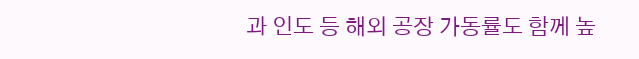과 인도 등 해외 공장 가동률도 함께 높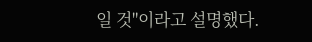일 것"이라고 설명했다.